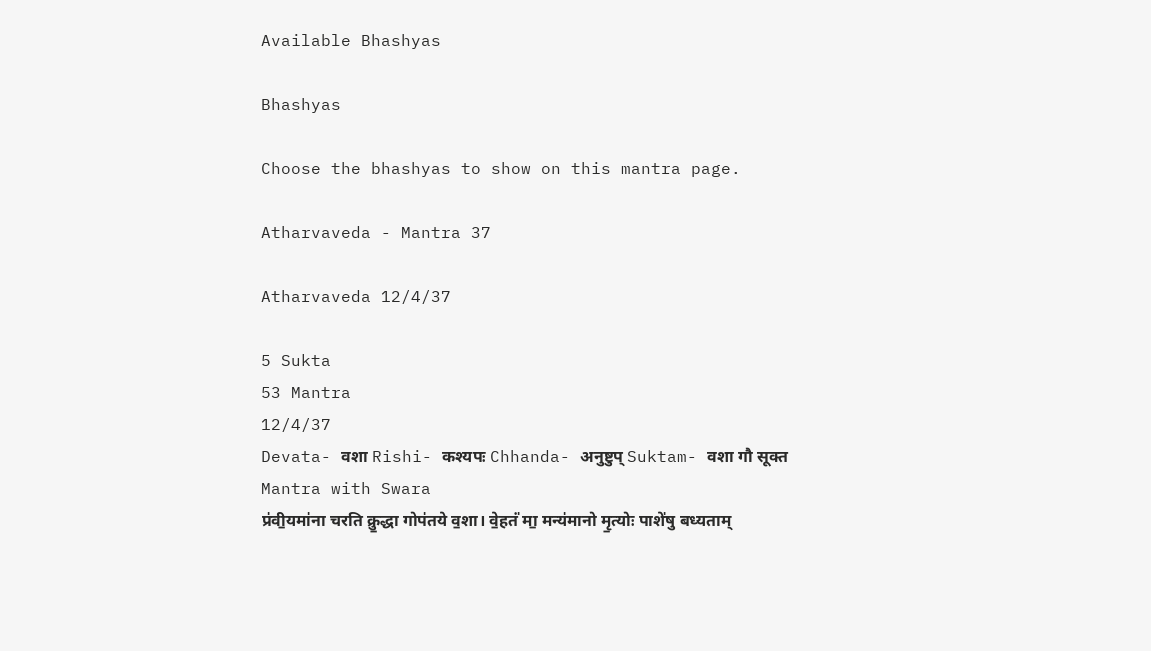Available Bhashyas

Bhashyas

Choose the bhashyas to show on this mantra page.

Atharvaveda - Mantra 37

Atharvaveda 12/4/37

5 Sukta
53 Mantra
12/4/37
Devata- वशा Rishi- कश्यपः Chhanda- अनुष्टुप् Suktam- वशा गौ सूक्त
Mantra with Swara
प्र॑वी॒यमा॑ना चरति क्रु॒द्धा गोप॑तये व॒शा। वे॒हतं॑ मा॒ मन्य॑मानो मृ॒त्योः पाशे॑षु बध्यताम्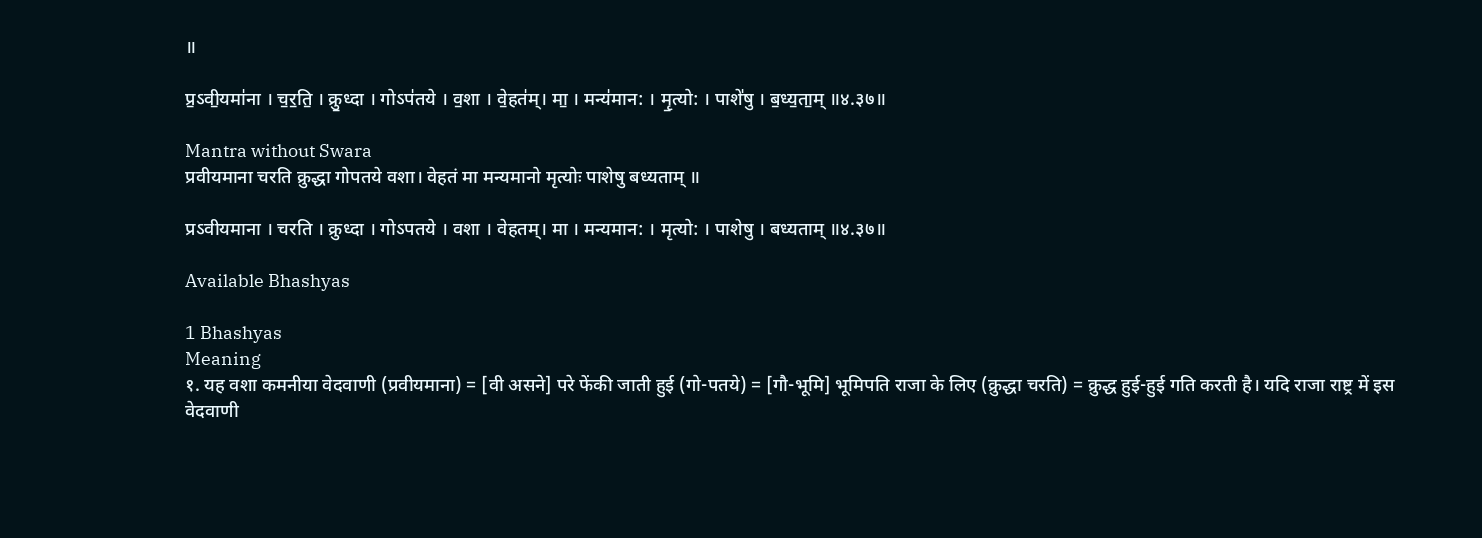॥

प्र॒ऽवी॒यमा॑ना । च॒र॒ति॒ । क्रु॒ध्दा । गोऽप॑तये । व॒शा । वे॒हत॑म्। मा॒ । मन्य॑मान: । मृ॒त्यो: । पाशे॑षु । ब॒ध्य॒ता॒म् ॥४.३७॥

Mantra without Swara
प्रवीयमाना चरति क्रुद्धा गोपतये वशा। वेहतं मा मन्यमानो मृत्योः पाशेषु बध्यताम् ॥

प्रऽवीयमाना । चरति । क्रुध्दा । गोऽपतये । वशा । वेहतम्। मा । मन्यमान: । मृत्यो: । पाशेषु । बध्यताम् ॥४.३७॥

Available Bhashyas

1 Bhashyas
Meaning
१. यह वशा कमनीया वेदवाणी (प्रवीयमाना) = [वी असने] परे फेंकी जाती हुई (गो-पतये) = [गौ-भूमि] भूमिपति राजा के लिए (क्रुद्धा चरति) = क्रुद्ध हुई-हुई गति करती है। यदि राजा राष्ट्र में इस वेदवाणी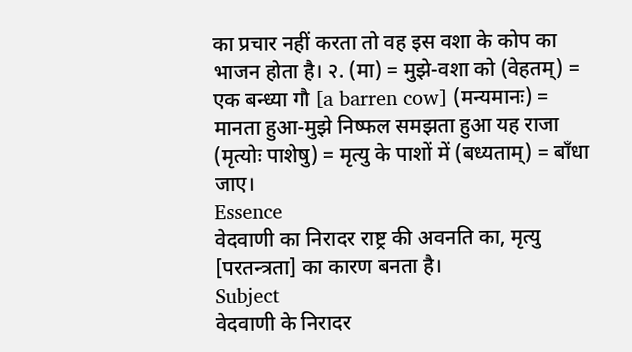का प्रचार नहीं करता तो वह इस वशा के कोप का भाजन होता है। २. (मा) = मुझे-वशा को (वेहतम्) = एक बन्ध्या गौ [a barren cow] (मन्यमानः) = मानता हुआ-मुझे निष्फल समझता हुआ यह राजा (मृत्योः पाशेषु) = मृत्यु के पाशों में (बध्यताम्) = बाँधा जाए।
Essence
वेदवाणी का निरादर राष्ट्र की अवनति का, मृत्यु [परतन्त्रता] का कारण बनता है।
Subject
वेदवाणी के निरादर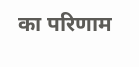का परिणाम